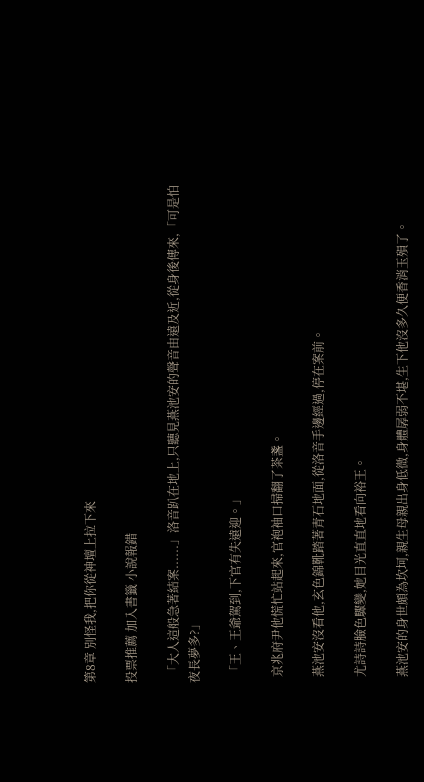第8章 別怪我,把你從神壇上拉下來

投票推薦 加入書籤 小說報錯

  「大人這般急著結案......」洛音趴在地上,只聽見燕池安的聲音由遠及近,從身後傳來,「可是怕夜長夢多?」

  「王、王爺駕到,下官有失遠迎。」

  京兆府尹他慌忙站起來,官袍袖口掃翻了茶盞。

  燕池安沒看他,玄色錦靴踏著青石地面,從洛音手邊經過,停在案前。

  尤詩詩臉色驟變,她目光直直地看向裕王。

  燕池安的身世頗為坎坷,親生母親出身低微,身體孱弱不堪,生下他沒多久便香消玉殞了。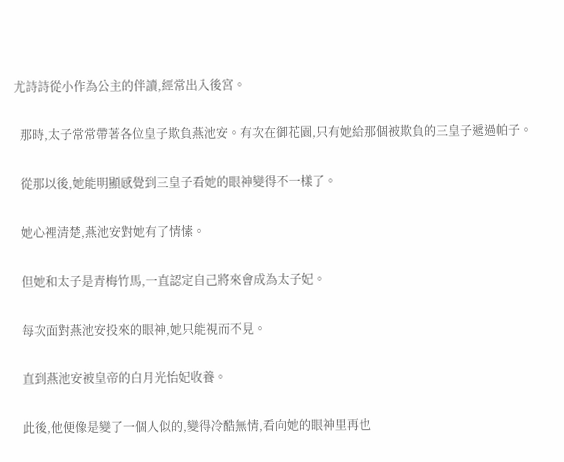尤詩詩從小作為公主的伴讀,經常出入後宮。

  那時,太子常常帶著各位皇子欺負燕池安。有次在御花園,只有她給那個被欺負的三皇子遞過帕子。

  從那以後,她能明顯感覺到三皇子看她的眼神變得不一樣了。

  她心裡清楚,燕池安對她有了情愫。

  但她和太子是青梅竹馬,一直認定自己將來會成為太子妃。

  每次面對燕池安投來的眼神,她只能視而不見。

  直到燕池安被皇帝的白月光怡妃收養。

  此後,他便像是變了一個人似的,變得冷酷無情,看向她的眼神里再也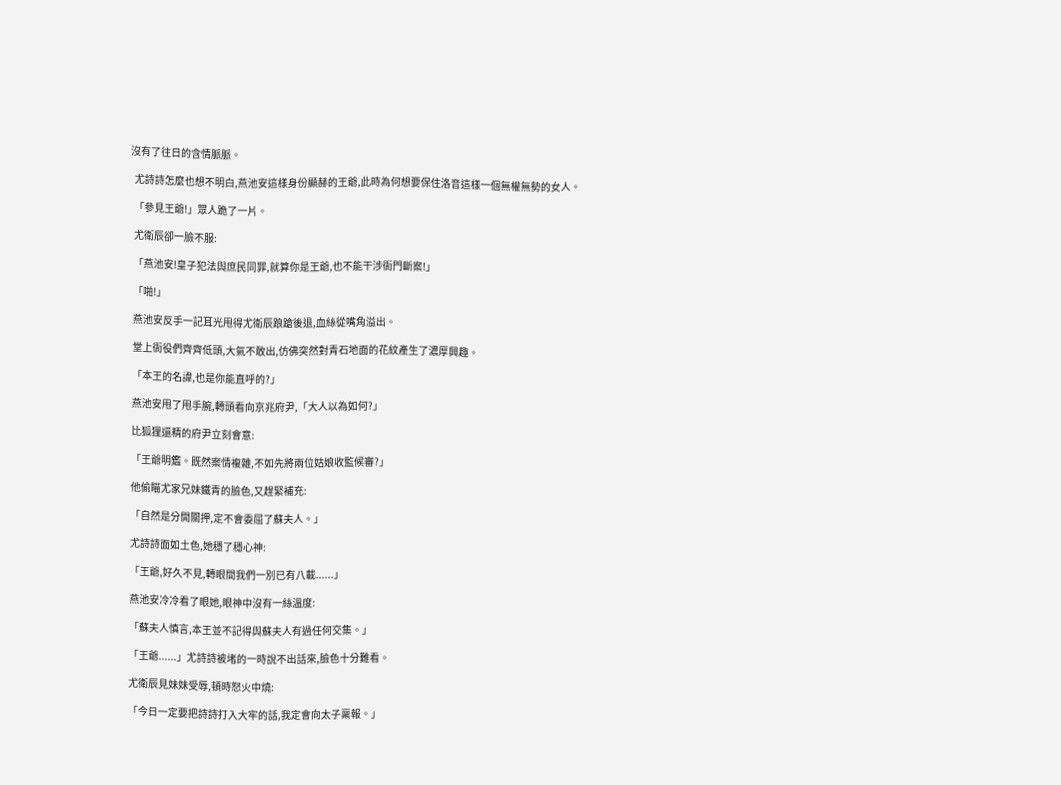沒有了往日的含情脈脈。

  尤詩詩怎麼也想不明白,燕池安這樣身份顯赫的王爺,此時為何想要保住洛音這樣一個無權無勢的女人。

  「參見王爺!」眾人跪了一片。

  尤衛辰卻一臉不服:

  「燕池安!皇子犯法與庶民同罪,就算你是王爺,也不能干涉衙門斷案!」

  「啪!」

  燕池安反手一記耳光甩得尤衛辰踉蹌後退,血絲從嘴角溢出。

  堂上衙役們齊齊低頭,大氣不敢出,仿佛突然對青石地面的花紋產生了濃厚興趣。

  「本王的名諱,也是你能直呼的?」

  燕池安甩了甩手腕,轉頭看向京兆府尹,「大人以為如何?」

  比狐狸還精的府尹立刻會意:

  「王爺明鑑。既然案情複雜,不如先將兩位姑娘收監候審?」

  他偷瞄尤家兄妹鐵青的臉色,又趕緊補充:

  「自然是分開關押,定不會委屈了蘇夫人。」

  尤詩詩面如土色,她穩了穩心神:

  「王爺,好久不見,轉眼間我們一別已有八載......」

  燕池安冷冷看了眼她,眼神中沒有一絲溫度:

  「蘇夫人慎言,本王並不記得與蘇夫人有過任何交集。」

  「王爺......」尤詩詩被堵的一時說不出話來,臉色十分難看。

  尤衛辰見妹妹受辱,頓時怒火中燒:

  「今日一定要把詩詩打入大牢的話,我定會向太子稟報。」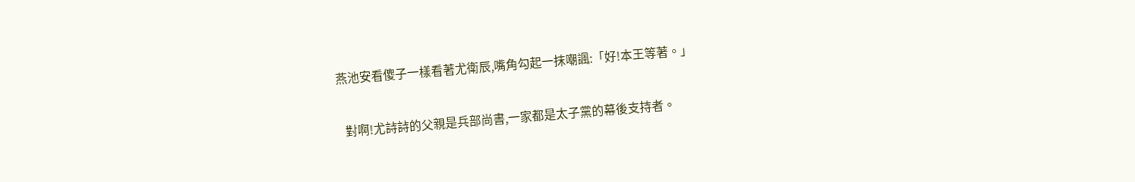燕池安看傻子一樣看著尤衛辰,嘴角勾起一抹嘲諷:「好!本王等著。」

  對啊!尤詩詩的父親是兵部尚書,一家都是太子黨的幕後支持者。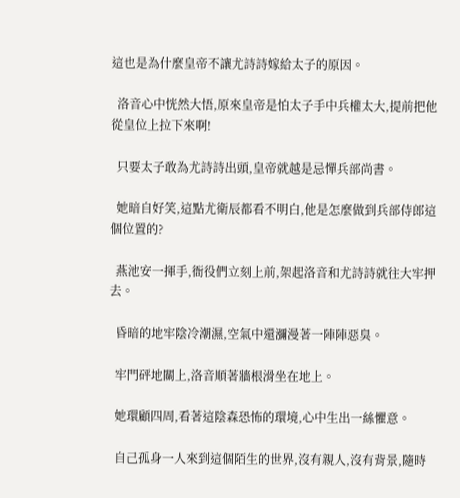這也是為什麼皇帝不讓尤詩詩嫁給太子的原因。

  洛音心中恍然大悟,原來皇帝是怕太子手中兵權太大,提前把他從皇位上拉下來啊!

  只要太子敢為尤詩詩出頭,皇帝就越是忌憚兵部尚書。

  她暗自好笑,這點尤衛辰都看不明白,他是怎麼做到兵部侍郎這個位置的?

  燕池安一揮手,衙役們立刻上前,架起洛音和尤詩詩就往大牢押去。

  昏暗的地牢陰冷潮濕,空氣中還瀰漫著一陣陣惡臭。

  牢門砰地關上,洛音順著牆根滑坐在地上。

  她環顧四周,看著這陰森恐怖的環境,心中生出一絲懼意。

  自己孤身一人來到這個陌生的世界,沒有親人,沒有背景,隨時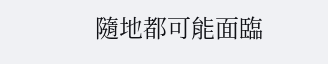隨地都可能面臨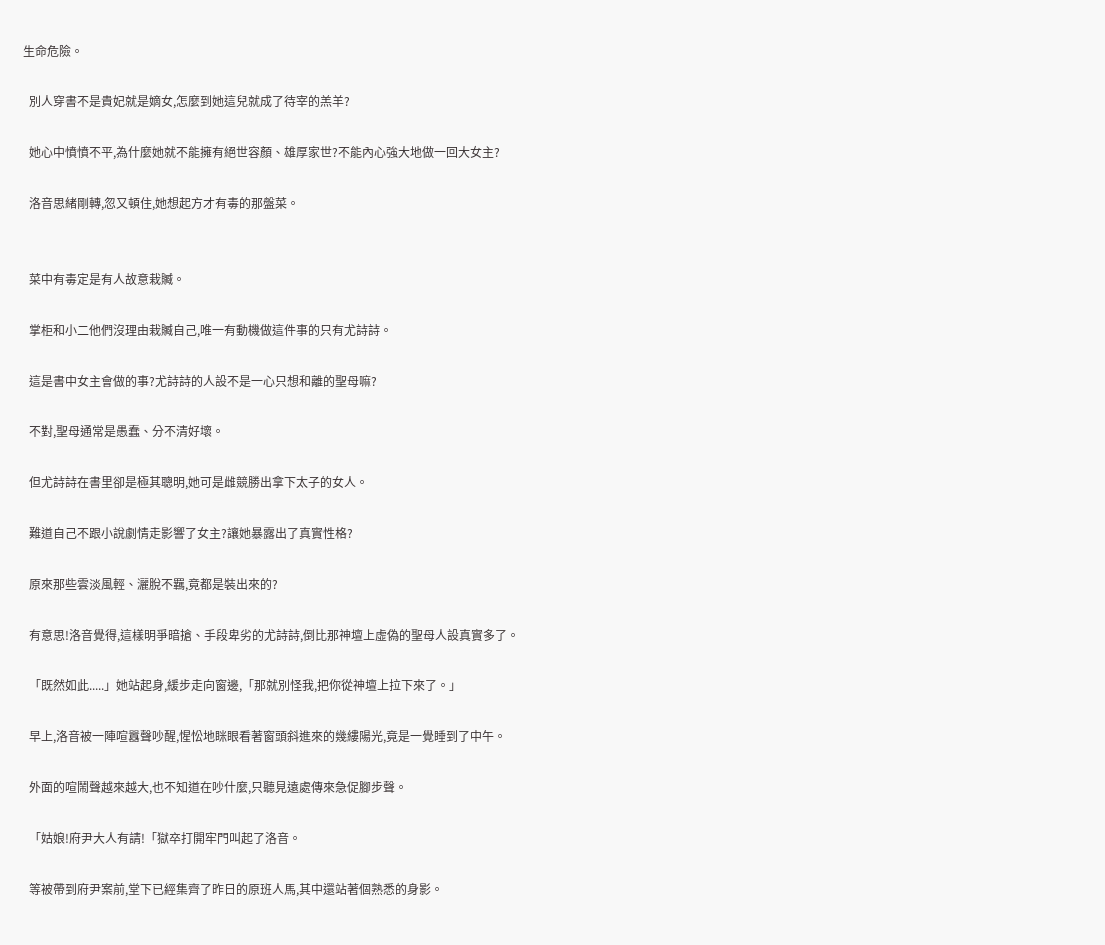生命危險。

  別人穿書不是貴妃就是嫡女,怎麼到她這兒就成了待宰的羔羊?

  她心中憤憤不平,為什麼她就不能擁有絕世容顏、雄厚家世?不能內心強大地做一回大女主?

  洛音思緒剛轉,忽又頓住,她想起方才有毒的那盤菜。


  菜中有毒定是有人故意栽贓。

  掌柜和小二他們沒理由栽贓自己,唯一有動機做這件事的只有尤詩詩。

  這是書中女主會做的事?尤詩詩的人設不是一心只想和離的聖母嘛?

  不對,聖母通常是愚蠢、分不清好壞。

  但尤詩詩在書里卻是極其聰明,她可是雌競勝出拿下太子的女人。

  難道自己不跟小說劇情走影響了女主?讓她暴露出了真實性格?

  原來那些雲淡風輕、灑脫不羈,竟都是裝出來的?

  有意思!洛音覺得,這樣明爭暗搶、手段卑劣的尤詩詩,倒比那神壇上虛偽的聖母人設真實多了。

  「既然如此.....」她站起身,緩步走向窗邊,「那就別怪我,把你從神壇上拉下來了。」

  早上,洛音被一陣喧囂聲吵醒,惺忪地眯眼看著窗頭斜進來的幾縷陽光,竟是一覺睡到了中午。

  外面的喧鬧聲越來越大,也不知道在吵什麼,只聽見遠處傳來急促腳步聲。

  「姑娘!府尹大人有請!「獄卒打開牢門叫起了洛音。

  等被帶到府尹案前,堂下已經集齊了昨日的原班人馬,其中還站著個熟悉的身影。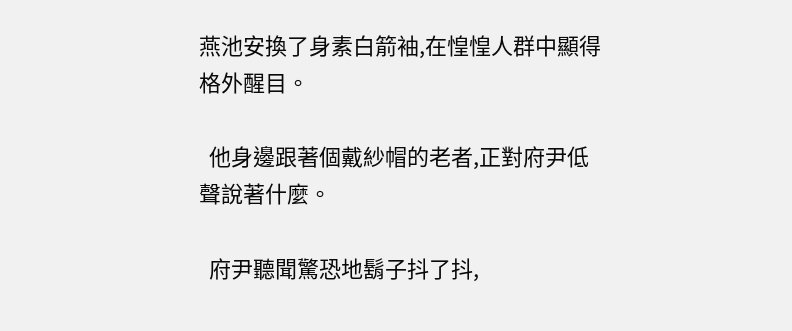燕池安換了身素白箭袖,在惶惶人群中顯得格外醒目。

  他身邊跟著個戴紗帽的老者,正對府尹低聲說著什麼。

  府尹聽聞驚恐地鬍子抖了抖,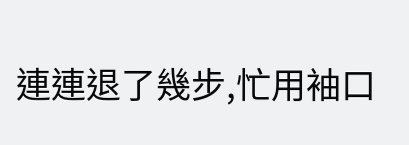連連退了幾步,忙用袖口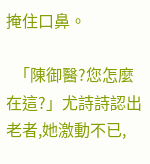掩住口鼻。

  「陳御醫?您怎麼在這?」尤詩詩認出老者,她激動不已,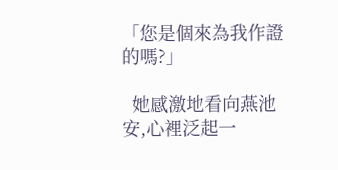「您是個來為我作證的嗎?」

  她感激地看向燕池安,心裡泛起一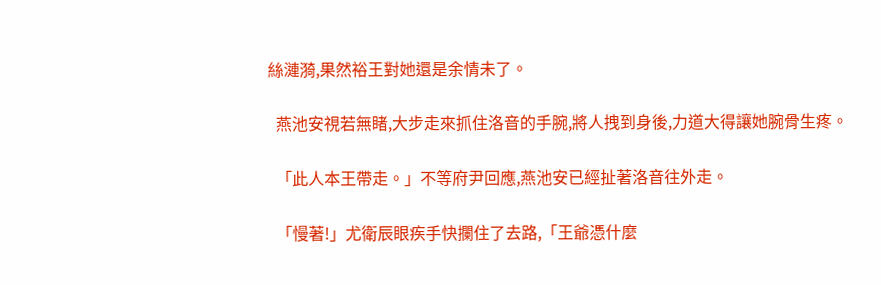絲漣漪,果然裕王對她還是余情未了。

  燕池安視若無睹,大步走來抓住洛音的手腕,將人拽到身後,力道大得讓她腕骨生疼。

  「此人本王帶走。」不等府尹回應,燕池安已經扯著洛音往外走。

  「慢著!」尤衛辰眼疾手快攔住了去路,「王爺憑什麼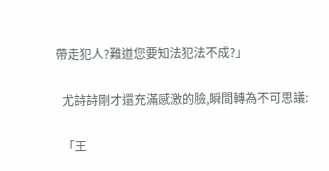帶走犯人?難道您要知法犯法不成?」

  尤詩詩剛才還充滿感激的臉,瞬間轉為不可思議:

  「王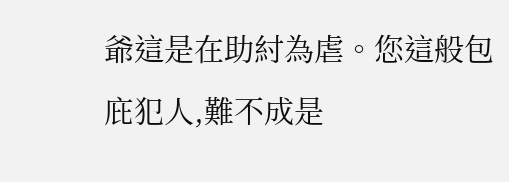爺這是在助紂為虐。您這般包庇犯人,難不成是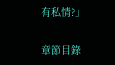有私情?」

章節目錄